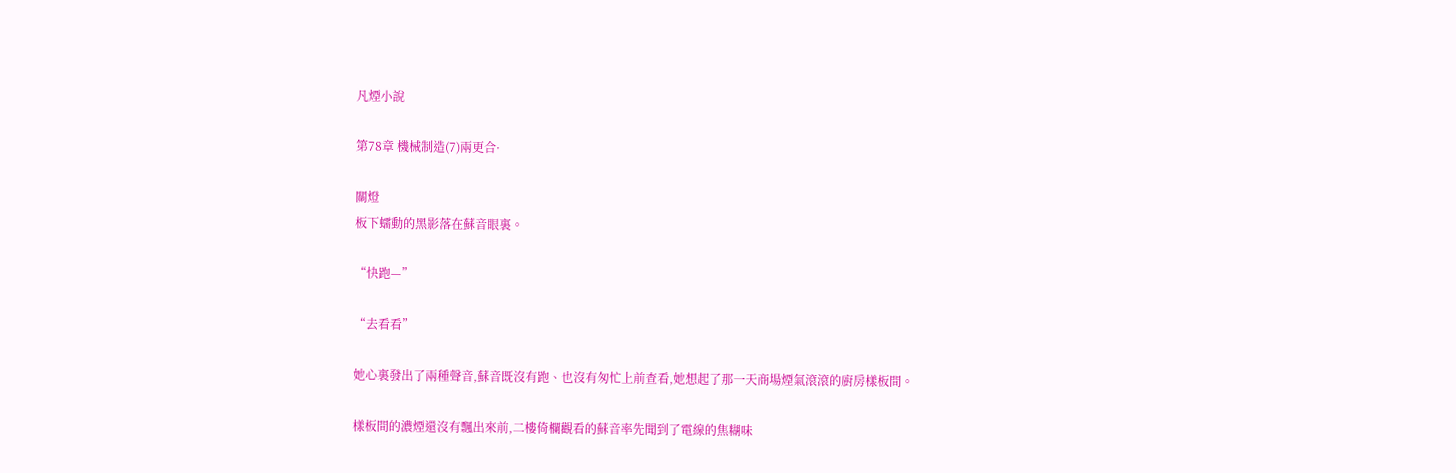凡煙小說

第78章 機械制造(7)兩更合·

關燈
板下蠕動的黑影落在蘇音眼裏。

“快跑—”

“去看看”

她心裏發出了兩種聲音,蘇音既沒有跑、也沒有匆忙上前查看,她想起了那一天商場煙氣滾滾的廚房樣板間。

樣板間的濃煙還沒有飄出來前,二樓倚欄觀看的蘇音率先聞到了電線的焦糊味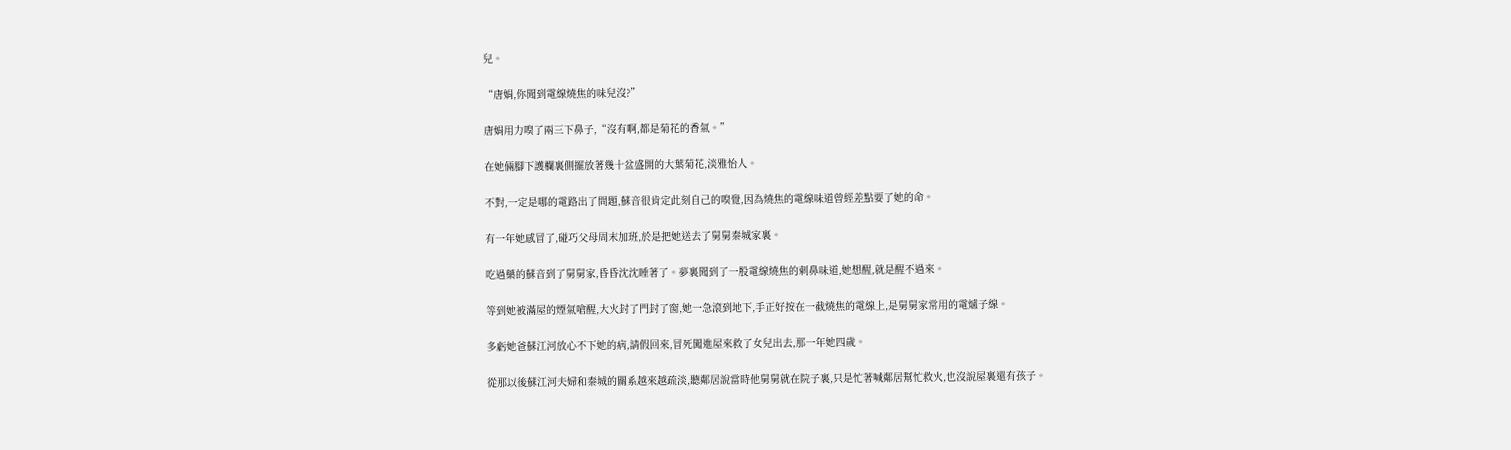兒。

“唐娟,你聞到電線燒焦的味兒沒?”

唐娟用力嗅了兩三下鼻子,“沒有啊,都是菊花的香氣。”

在她倆腳下護欄裏側擺放著幾十盆盛開的大葉菊花,淡雅怡人。

不對,一定是哪的電路出了問題,蘇音很肯定此刻自己的嗅覺,因為燒焦的電線味道曾經差點要了她的命。

有一年她感冒了,碰巧父母周末加班,於是把她送去了舅舅秦城家裏。

吃過藥的蘇音到了舅舅家,昏昏沈沈睡著了。夢裏聞到了一股電線燒焦的刺鼻味道,她想醒,就是醒不過來。

等到她被滿屋的煙氣嗆醒,大火封了門封了窗,她一急滾到地下,手正好按在一截燒焦的電線上,是舅舅家常用的電爐子線。

多虧她爸蘇江河放心不下她的病,請假回來,冒死闖進屋來救了女兒出去,那一年她四歲。

從那以後蘇江河夫婦和秦城的關系越來越疏淡,聽鄰居說當時他舅舅就在院子裏,只是忙著喊鄰居幫忙救火,也沒說屋裏還有孩子。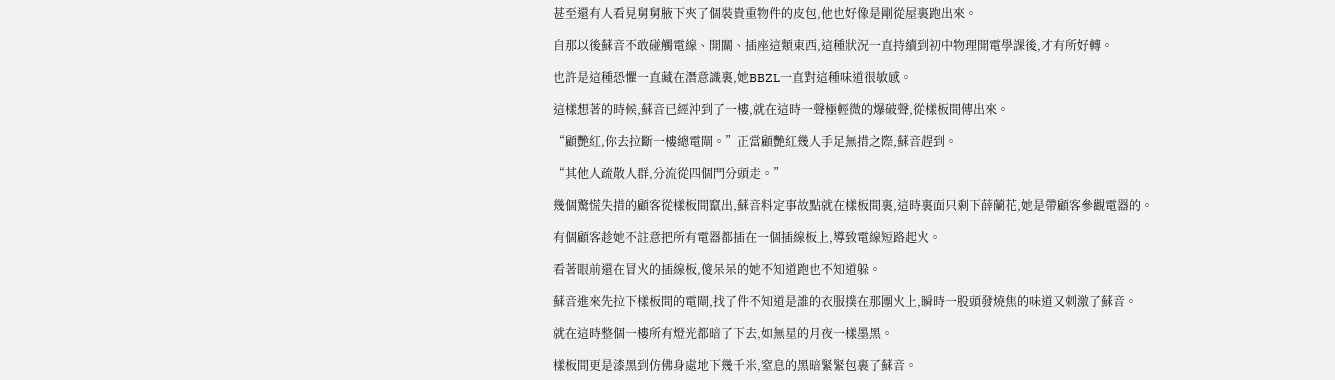甚至還有人看見舅舅腋下夾了個裝貴重物件的皮包,他也好像是剛從屋裏跑出來。

自那以後蘇音不敢碰觸電線、開關、插座這類東西,這種狀況一直持續到初中物理開電學課後,才有所好轉。

也許是這種恐懼一直藏在潛意識裏,她BBZL一直對這種味道很敏感。

這樣想著的時候,蘇音已經沖到了一樓,就在這時一聲極輕微的爆破聲,從樣板間傳出來。

“顧艷紅,你去拉斷一樓總電閘。”正當顧艷紅幾人手足無措之際,蘇音趕到。

“其他人疏散人群,分流從四個門分頭走。”

幾個驚慌失措的顧客從樣板間竄出,蘇音料定事故點就在樣板間裏,這時裏面只剩下薛蘭花,她是帶顧客參觀電器的。

有個顧客趁她不註意把所有電器都插在一個插線板上,導致電線短路起火。

看著眼前還在冒火的插線板,傻呆呆的她不知道跑也不知道躲。

蘇音進來先拉下樣板間的電閘,找了件不知道是誰的衣服撲在那團火上,瞬時一股頭發燒焦的味道又刺激了蘇音。

就在這時整個一樓所有燈光都暗了下去,如無星的月夜一樣墨黑。

樣板間更是漆黑到仿佛身處地下幾千米,窒息的黑暗緊緊包裹了蘇音。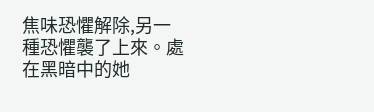焦味恐懼解除,另一種恐懼襲了上來。處在黑暗中的她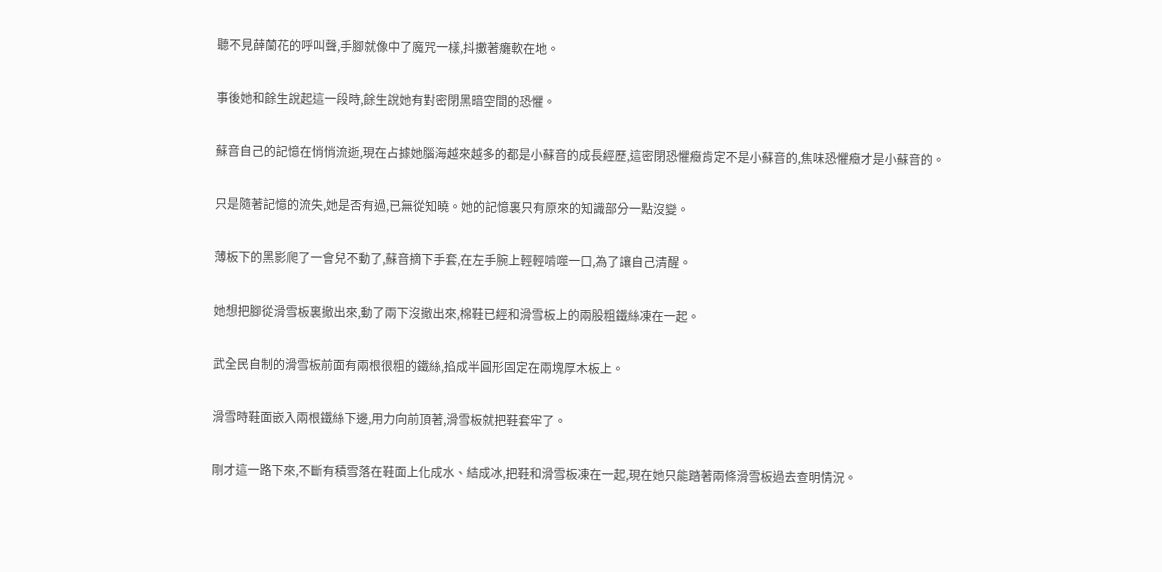聽不見薛蘭花的呼叫聲,手腳就像中了魔咒一樣,抖擻著癱軟在地。

事後她和餘生說起這一段時,餘生說她有對密閉黑暗空間的恐懼。

蘇音自己的記憶在悄悄流逝,現在占據她腦海越來越多的都是小蘇音的成長經歷,這密閉恐懼癥肯定不是小蘇音的,焦味恐懼癥才是小蘇音的。

只是隨著記憶的流失,她是否有過,已無從知曉。她的記憶裏只有原來的知識部分一點沒變。

薄板下的黑影爬了一會兒不動了,蘇音摘下手套,在左手腕上輕輕啃噬一口,為了讓自己清醒。

她想把腳從滑雪板裏撤出來,動了兩下沒撤出來,棉鞋已經和滑雪板上的兩股粗鐵絲凍在一起。

武全民自制的滑雪板前面有兩根很粗的鐵絲,掐成半圓形固定在兩塊厚木板上。

滑雪時鞋面嵌入兩根鐵絲下邊,用力向前頂著,滑雪板就把鞋套牢了。

剛才這一路下來,不斷有積雪落在鞋面上化成水、結成冰,把鞋和滑雪板凍在一起,現在她只能踏著兩條滑雪板過去查明情況。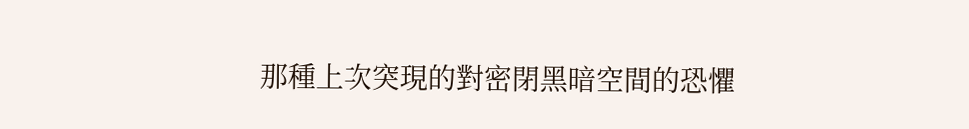那種上次突現的對密閉黑暗空間的恐懼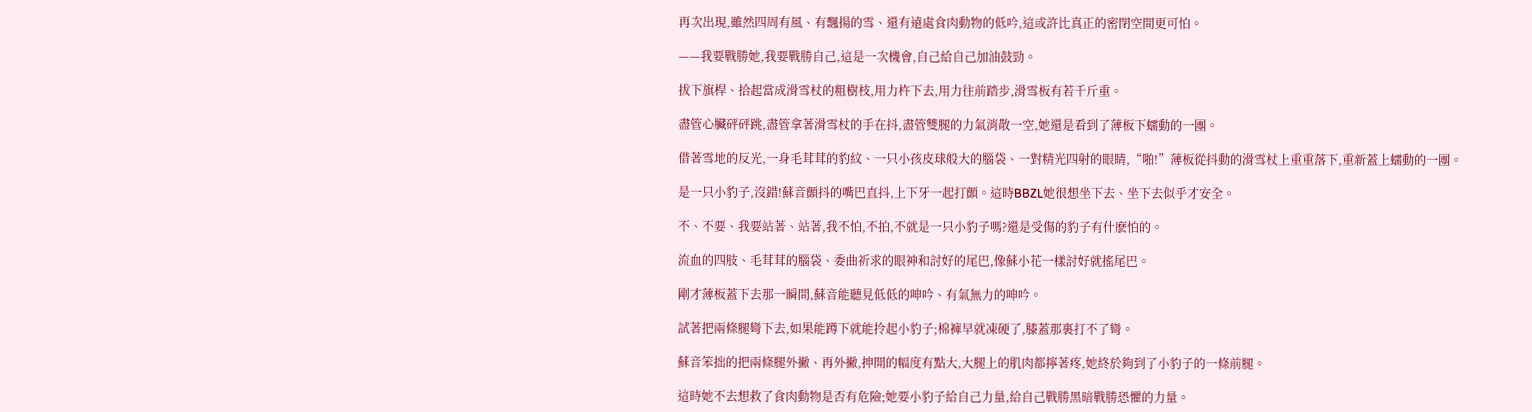再次出現,雖然四周有風、有飄揚的雪、還有遠處食肉動物的低吟,這或許比真正的密閉空間更可怕。

——我要戰勝她,我要戰勝自己,這是一次機會,自己給自己加油鼓勁。

拔下旗桿、拾起當成滑雪杖的粗樹枝,用力杵下去,用力往前踏步,滑雪板有若千斤重。

盡管心臟砰砰跳,盡管拿著滑雪杖的手在抖,盡管雙腿的力氣消散一空,她還是看到了薄板下蠕動的一團。

借著雪地的反光,一身毛茸茸的豹紋、一只小孩皮球般大的腦袋、一對精光四射的眼睛,“啪!”薄板從抖動的滑雪杖上重重落下,重新蓋上蠕動的一團。

是一只小豹子,沒錯!蘇音顫抖的嘴巴直抖,上下牙一起打顫。這時BBZL她很想坐下去、坐下去似乎才安全。

不、不要、我要站著、站著,我不怕,不拍,不就是一只小豹子嗎?還是受傷的豹子有什麽怕的。

流血的四肢、毛茸茸的腦袋、委曲祈求的眼神和討好的尾巴,像蘇小花一樣討好就搖尾巴。

剛才薄板蓋下去那一瞬間,蘇音能聽見低低的呻吟、有氣無力的呻吟。

試著把兩條腿彎下去,如果能蹲下就能拎起小豹子;棉褲早就凍硬了,膝蓋那裏打不了彎。

蘇音笨拙的把兩條腿外撇、再外撇,抻開的幅度有點大,大腿上的肌肉都擰著疼,她終於夠到了小豹子的一條前腿。

這時她不去想救了食肉動物是否有危險;她要小豹子給自己力量,給自己戰勝黑暗戰勝恐懼的力量。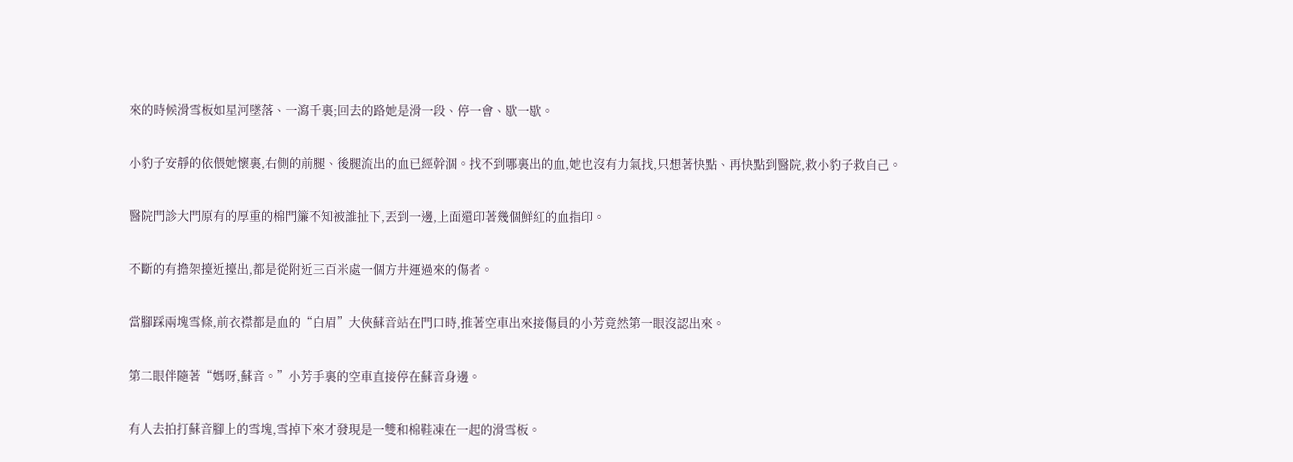來的時候滑雪板如星河墜落、一瀉千裏;回去的路她是滑一段、停一會、歇一歇。

小豹子安靜的依偎她懷裏,右側的前腿、後腿流出的血已經幹涸。找不到哪裏出的血,她也沒有力氣找,只想著快點、再快點到醫院,救小豹子救自己。

醫院門診大門原有的厚重的棉門簾不知被誰扯下,丟到一邊,上面還印著幾個鮮紅的血指印。

不斷的有擔架擡近擡出,都是從附近三百米處一個方井運過來的傷者。

當腳踩兩塊雪條,前衣襟都是血的“白眉”大俠蘇音站在門口時,推著空車出來接傷員的小芳竟然第一眼沒認出來。

第二眼伴隨著“媽呀,蘇音。”小芳手裏的空車直接停在蘇音身邊。

有人去拍打蘇音腳上的雪塊,雪掉下來才發現是一雙和棉鞋凍在一起的滑雪板。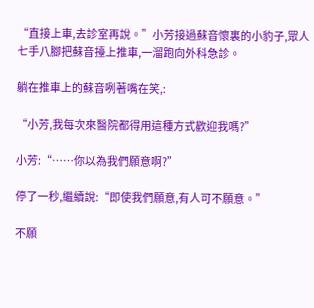“直接上車,去診室再說。”小芳接過蘇音懷裏的小豹子,眾人七手八腳把蘇音擡上推車,一溜跑向外科急診。

躺在推車上的蘇音咧著嘴在笑,:

“小芳,我每次來醫院都得用這種方式歡迎我嗎?”

小芳:“……你以為我們願意啊?”

停了一秒,繼續說:“即使我們願意,有人可不願意。”

不願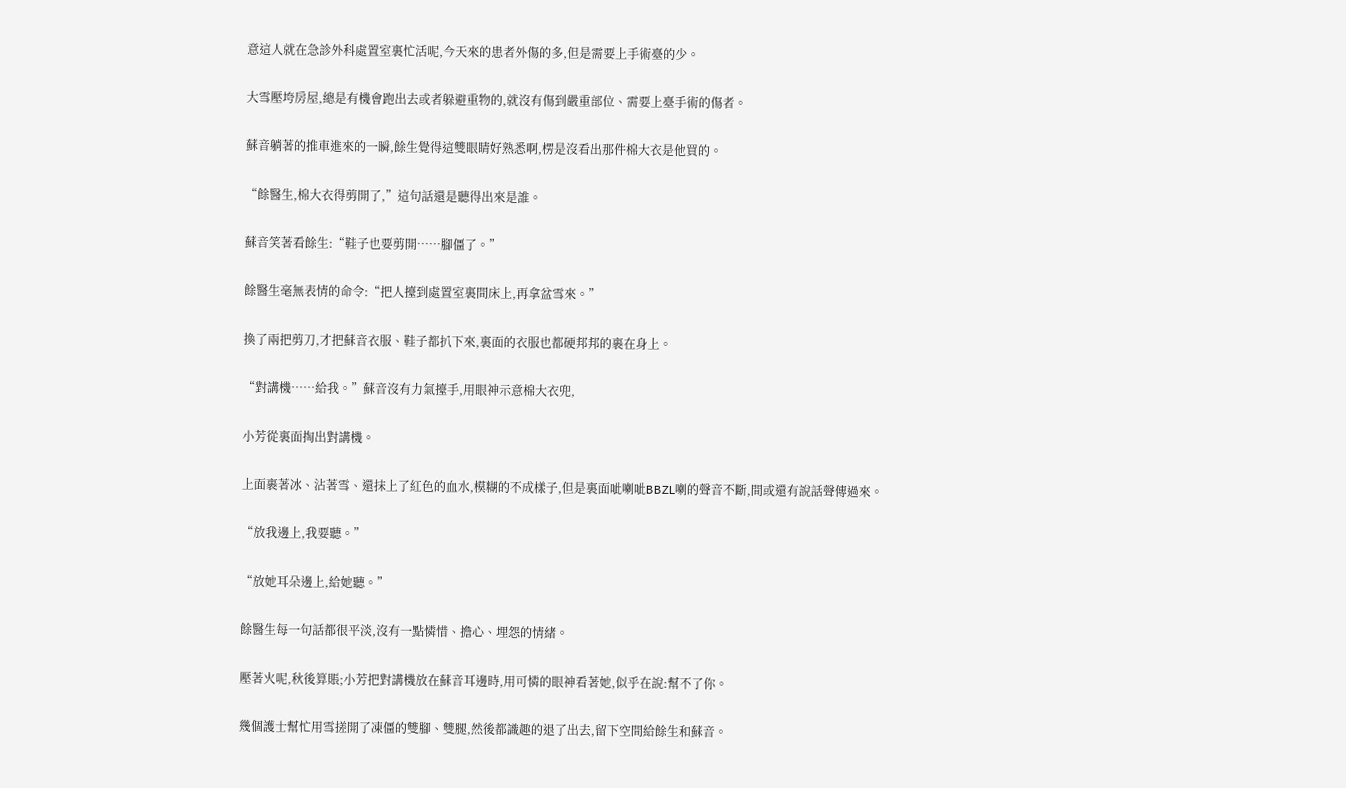意這人就在急診外科處置室裏忙活呢,今天來的患者外傷的多,但是需要上手術臺的少。

大雪壓垮房屋,總是有機會跑出去或者躲避重物的,就沒有傷到嚴重部位、需要上臺手術的傷者。

蘇音躺著的推車進來的一瞬,餘生覺得這雙眼睛好熟悉啊,楞是沒看出那件棉大衣是他買的。

“餘醫生,棉大衣得剪開了,”這句話還是聽得出來是誰。

蘇音笑著看餘生:“鞋子也要剪開……腳僵了。”

餘醫生毫無表情的命令:“把人擡到處置室裏間床上,再拿盆雪來。”

換了兩把剪刀,才把蘇音衣服、鞋子都扒下來,裏面的衣服也都硬邦邦的裹在身上。

“對講機……給我。”蘇音沒有力氣擡手,用眼神示意棉大衣兜,

小芳從裏面掏出對講機。

上面裹著冰、沾著雪、還抹上了紅色的血水,模糊的不成樣子,但是裏面呲喇呲BBZL喇的聲音不斷,間或還有說話聲傳過來。

“放我邊上,我要聽。”

“放她耳朵邊上,給她聽。”

餘醫生每一句話都很平淡,沒有一點憐惜、擔心、埋怨的情緒。

壓著火呢,秋後算賬;小芳把對講機放在蘇音耳邊時,用可憐的眼神看著她,似乎在說:幫不了你。

幾個護士幫忙用雪搓開了凍僵的雙腳、雙腿,然後都識趣的退了出去,留下空間給餘生和蘇音。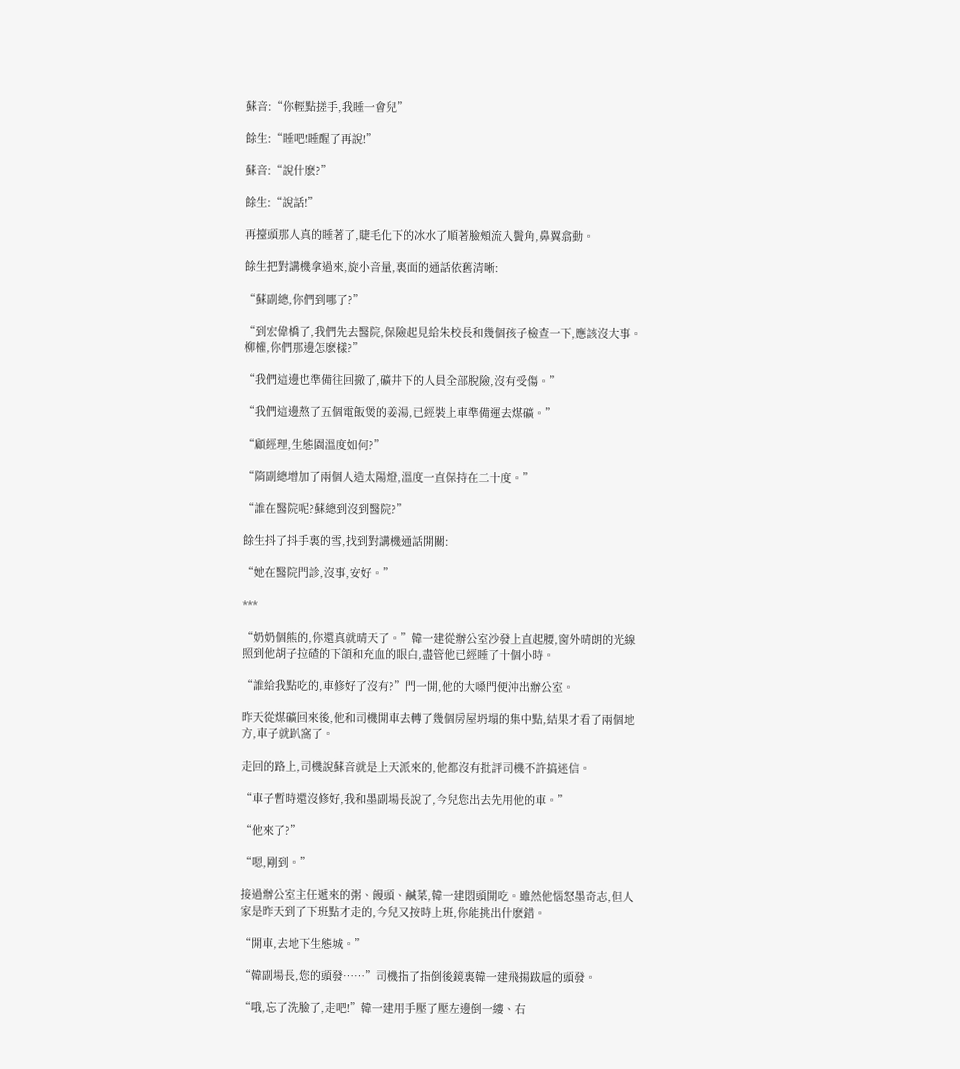蘇音:“你輕點搓手,我睡一會兒”

餘生:“睡吧!睡醒了再說!”

蘇音:“說什麽?”

餘生:“說話!”

再擡頭那人真的睡著了,睫毛化下的冰水了順著臉頰流入鬢角,鼻翼翕動。

餘生把對講機拿過來,旋小音量,裏面的通話依舊清晰:

“蘇副總,你們到哪了?”

“到宏偉橋了,我們先去醫院,保險起見給朱校長和幾個孩子檢查一下,應該沒大事。柳權,你們那邊怎麽樣?”

“我們這邊也準備往回撤了,礦井下的人員全部脫險,沒有受傷。”

“我們這邊熬了五個電飯煲的姜湯,已經裝上車準備運去煤礦。”

“顧經理,生態園溫度如何?”

“隋副總增加了兩個人造太陽燈,溫度一直保持在二十度。”

“誰在醫院呢?蘇總到沒到醫院?”

餘生抖了抖手裏的雪,找到對講機通話開關:

“她在醫院門診,沒事,安好。”

***

“奶奶個熊的,你還真就晴天了。”韓一建從辦公室沙發上直起腰,窗外晴朗的光線照到他胡子拉碴的下頜和充血的眼白,盡管他已經睡了十個小時。

“誰給我點吃的,車修好了沒有?”門一開,他的大嗓門便沖出辦公室。

昨天從煤礦回來後,他和司機開車去轉了幾個房屋坍塌的集中點,結果才看了兩個地方,車子就趴窩了。

走回的路上,司機說蘇音就是上天派來的,他都沒有批評司機不許搞迷信。

“車子暫時還沒修好,我和墨副場長說了,今兒您出去先用他的車。”

“他來了?”

“嗯,剛到。”

接過辦公室主任遞來的粥、饅頭、鹹菜,韓一建悶頭開吃。雖然他惱怒墨奇志,但人家是昨天到了下班點才走的,今兒又按時上班,你能挑出什麽錯。

“開車,去地下生態城。”

“韓副場長,您的頭發……”司機指了指倒後鏡裏韓一建飛揚跋扈的頭發。

“哦,忘了洗臉了,走吧!”韓一建用手壓了壓左邊倒一縷、右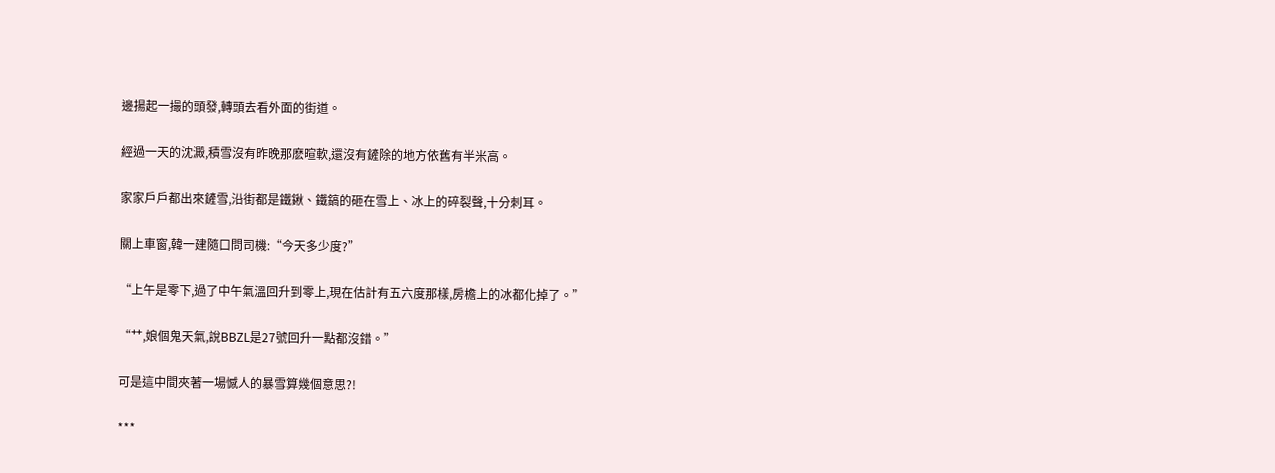邊揚起一撮的頭發,轉頭去看外面的街道。

經過一天的沈澱,積雪沒有昨晚那麽暄軟,還沒有鏟除的地方依舊有半米高。

家家戶戶都出來鏟雪,沿街都是鐵鍬、鐵鎬的砸在雪上、冰上的碎裂聲,十分刺耳。

關上車窗,韓一建隨口問司機:“今天多少度?”

“上午是零下,過了中午氣溫回升到零上,現在估計有五六度那樣,房檐上的冰都化掉了。”

“艹,娘個鬼天氣,說BBZL是27號回升一點都沒錯。”

可是這中間夾著一場憾人的暴雪算幾個意思?!

***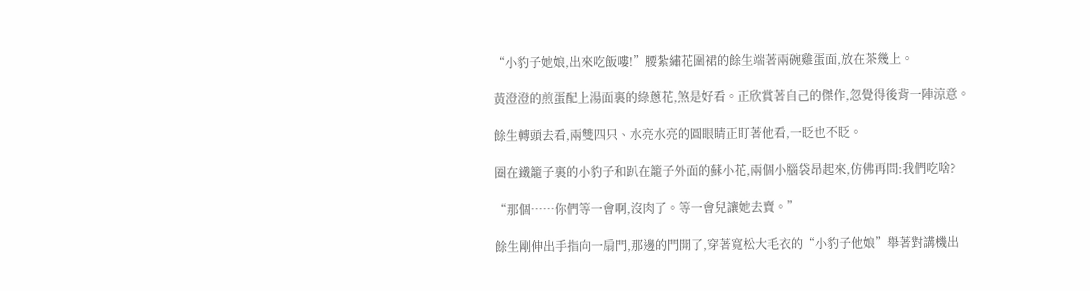“小豹子她娘,出來吃飯嘍!”腰紮繡花圍裙的餘生端著兩碗雞蛋面,放在茶幾上。

黃澄澄的煎蛋配上湯面裏的綠蔥花,煞是好看。正欣賞著自己的傑作,忽覺得後背一陣涼意。

餘生轉頭去看,兩雙四只、水亮水亮的圓眼睛正盯著他看,一眨也不眨。

圈在鐵籠子裏的小豹子和趴在籠子外面的蘇小花,兩個小腦袋昂起來,仿佛再問:我們吃啥?

“那個……你們等一會啊,沒肉了。等一會兒讓她去賣。”

餘生剛伸出手指向一扇門,那邊的門開了,穿著寬松大毛衣的“小豹子他娘”舉著對講機出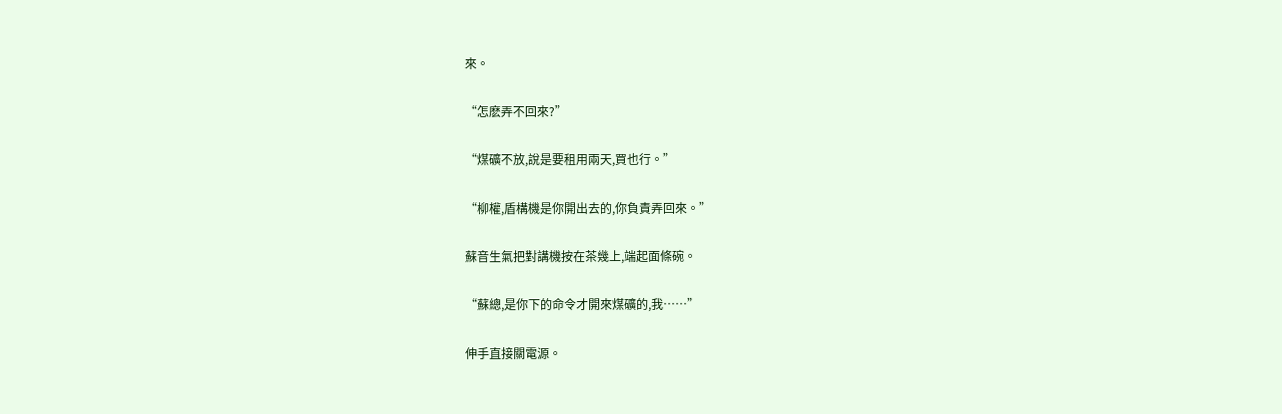來。

“怎麽弄不回來?”

“煤礦不放,說是要租用兩天,買也行。”

“柳權,盾構機是你開出去的,你負責弄回來。”

蘇音生氣把對講機按在茶幾上,端起面條碗。

“蘇總,是你下的命令才開來煤礦的,我……”

伸手直接關電源。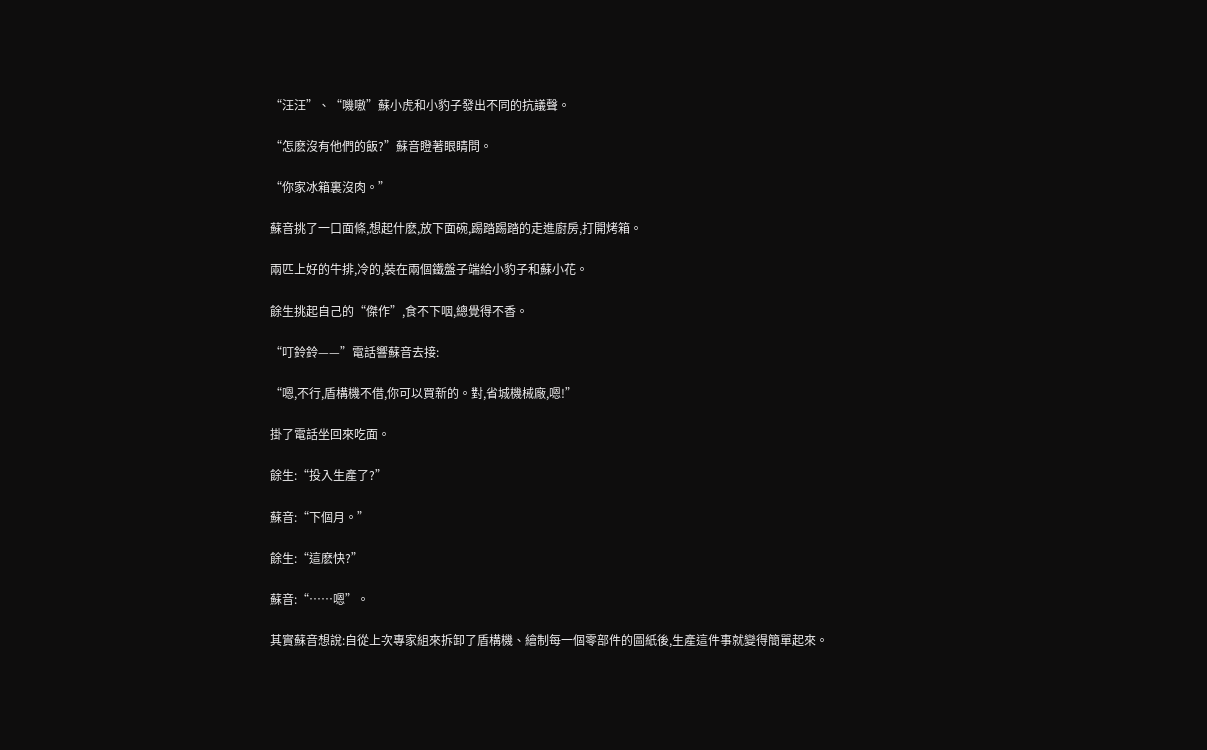“汪汪”、“嘰嗷”蘇小虎和小豹子發出不同的抗議聲。

“怎麽沒有他們的飯?”蘇音瞪著眼睛問。

“你家冰箱裏沒肉。”

蘇音挑了一口面條,想起什麽,放下面碗,踢踏踢踏的走進廚房,打開烤箱。

兩匹上好的牛排,冷的,裝在兩個鐵盤子端給小豹子和蘇小花。

餘生挑起自己的“傑作”,食不下咽,總覺得不香。

“叮鈴鈴——”電話響蘇音去接:

“嗯,不行,盾構機不借,你可以買新的。對,省城機械廠,嗯!”

掛了電話坐回來吃面。

餘生:“投入生產了?”

蘇音:“下個月。”

餘生:“這麽快?”

蘇音:“……嗯”。

其實蘇音想說:自從上次專家組來拆卸了盾構機、繪制每一個零部件的圖紙後,生產這件事就變得簡單起來。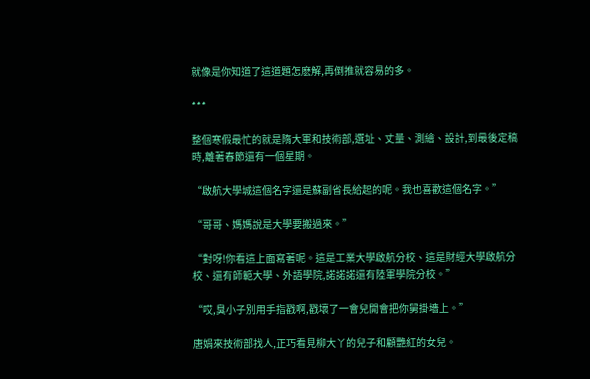就像是你知道了這道題怎麽解,再倒推就容易的多。

***

整個寒假最忙的就是隋大軍和技術部,選址、丈量、測繪、設計,到最後定稿時,離著春節還有一個星期。

“啟航大學城這個名字還是蘇副省長給起的呢。我也喜歡這個名字。”

“哥哥、媽媽說是大學要搬過來。”

“對呀!你看這上面寫著呢。這是工業大學啟航分校、這是財經大學啟航分校、還有師範大學、外語學院,諾諾諾還有陸軍學院分校。”

“哎,臭小子別用手指戳啊,戳壞了一會兒開會把你舅掛墻上。”

唐娟來技術部找人,正巧看見柳大丫的兒子和顧艷紅的女兒。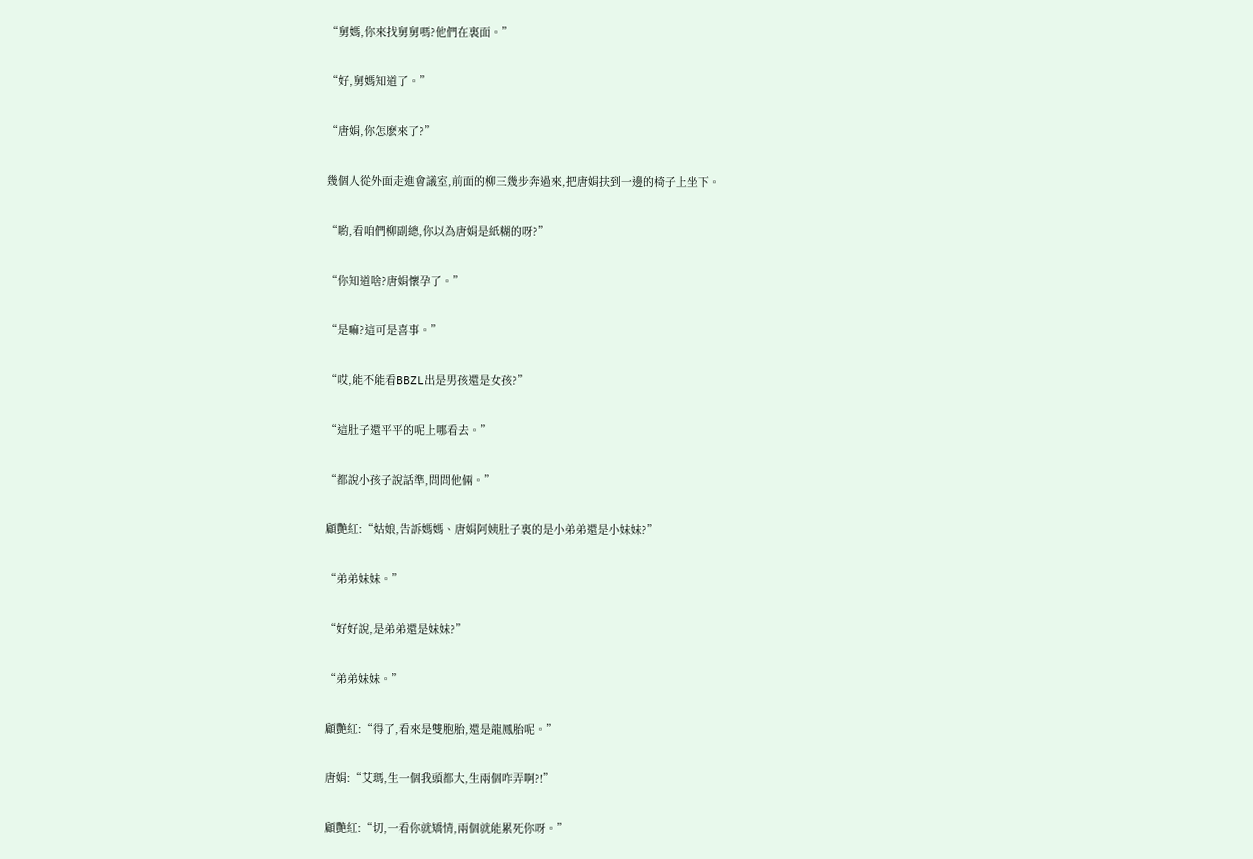“舅媽,你來找舅舅嗎?他們在裏面。”

“好,舅媽知道了。”

“唐娟,你怎麽來了?”

幾個人從外面走進會議室,前面的柳三幾步奔過來,把唐娟扶到一邊的椅子上坐下。

“喲,看咱們柳副總,你以為唐娟是紙糊的呀?”

“你知道啥?唐娟懷孕了。”

“是嘛?這可是喜事。”

“哎,能不能看BBZL出是男孩還是女孩?”

“這肚子還平平的呢上哪看去。”

“都說小孩子說話準,問問他倆。”

顧艷紅:“姑娘,告訴媽媽、唐娟阿姨肚子裏的是小弟弟還是小妹妹?”

“弟弟妹妹。”

“好好說,是弟弟還是妹妹?”

“弟弟妹妹。”

顧艷紅:“得了,看來是雙胞胎,還是龍鳳胎呢。”

唐娟:“艾瑪,生一個我頭都大,生兩個咋弄啊?!”

顧艷紅:“切,一看你就矯情,兩個就能累死你呀。”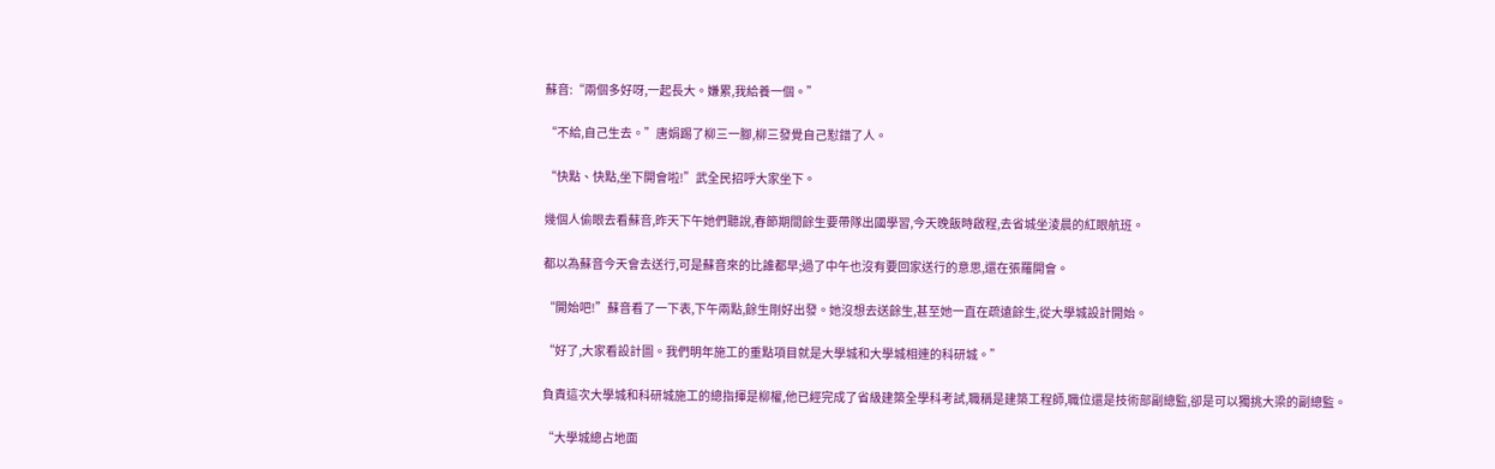蘇音:“兩個多好呀,一起長大。嫌累,我給養一個。”

“不給,自己生去。”唐娟踢了柳三一腳,柳三發覺自己懟錯了人。

“快點、快點,坐下開會啦!”武全民招呼大家坐下。

幾個人偷眼去看蘇音,昨天下午她們聽說,春節期間餘生要帶隊出國學習,今天晚飯時啟程,去省城坐淩晨的紅眼航班。

都以為蘇音今天會去送行,可是蘇音來的比誰都早;過了中午也沒有要回家送行的意思,還在張羅開會。

“開始吧!”蘇音看了一下表,下午兩點,餘生剛好出發。她沒想去送餘生,甚至她一直在疏遠餘生,從大學城設計開始。

“好了,大家看設計圖。我們明年施工的重點項目就是大學城和大學城相連的科研城。”

負責這次大學城和科研城施工的總指揮是柳權,他已經完成了省級建築全學科考試,職稱是建築工程師,職位還是技術部副總監,卻是可以獨挑大梁的副總監。

“大學城總占地面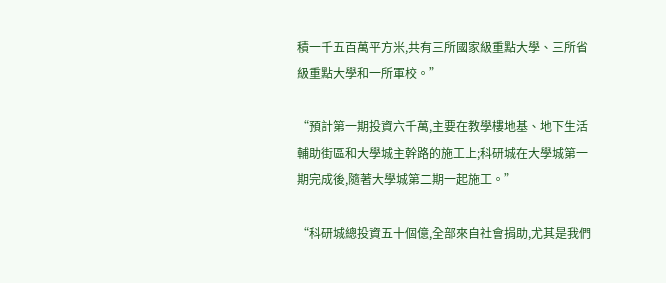積一千五百萬平方米,共有三所國家級重點大學、三所省級重點大學和一所軍校。”

“預計第一期投資六千萬,主要在教學樓地基、地下生活輔助街區和大學城主幹路的施工上;科研城在大學城第一期完成後,隨著大學城第二期一起施工。”

“科研城總投資五十個億,全部來自社會捐助,尤其是我們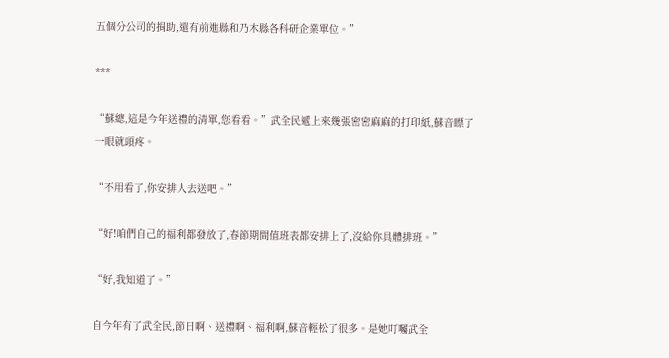五個分公司的捐助,還有前進縣和乃木縣各科研企業單位。”

***

“蘇總,這是今年送禮的清單,您看看。”武全民遞上來幾張密密麻麻的打印紙,蘇音瞟了一眼就頭疼。

“不用看了,你安排人去送吧。”

“好!咱們自己的福利都發放了,春節期間值班表都安排上了,沒給你具體排班。”

“好,我知道了。”

自今年有了武全民,節日啊、送禮啊、福利啊,蘇音輕松了很多。是她叮囑武全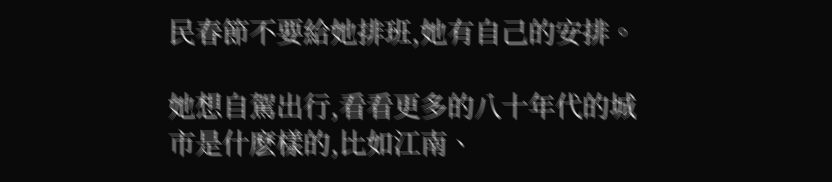民春節不要給她排班,她有自己的安排。

她想自駕出行,看看更多的八十年代的城市是什麽樣的,比如江南、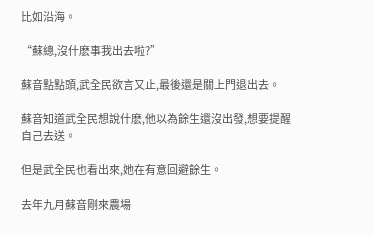比如沿海。

“蘇總,沒什麽事我出去啦?”

蘇音點點頭,武全民欲言又止,最後還是關上門退出去。

蘇音知道武全民想說什麽,他以為餘生還沒出發,想要提醒自己去送。

但是武全民也看出來,她在有意回避餘生。

去年九月蘇音剛來農場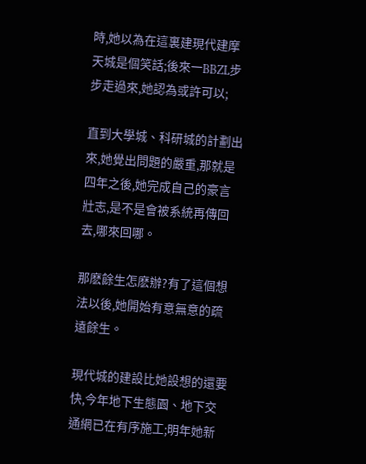時,她以為在這裏建現代建摩天城是個笑話;後來一BBZL步步走過來,她認為或許可以;

直到大學城、科研城的計劃出來,她覺出問題的嚴重,那就是四年之後,她完成自己的豪言壯志,是不是會被系統再傳回去,哪來回哪。

那麽餘生怎麽辦?有了這個想法以後,她開始有意無意的疏遠餘生。

現代城的建設比她設想的還要快,今年地下生態園、地下交通網已在有序施工;明年她新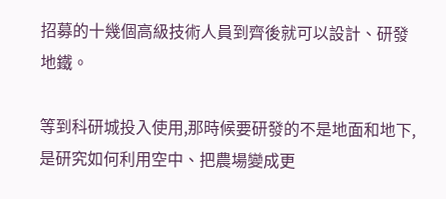招募的十幾個高級技術人員到齊後就可以設計、研發地鐵。

等到科研城投入使用,那時候要研發的不是地面和地下,是研究如何利用空中、把農場變成更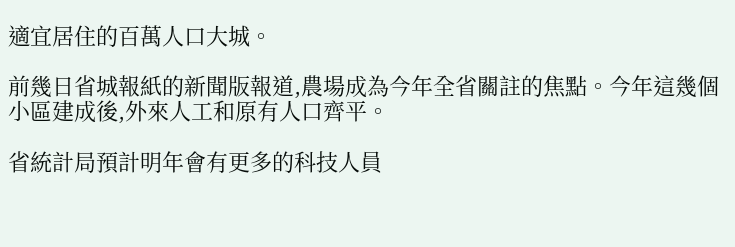適宜居住的百萬人口大城。

前幾日省城報紙的新聞版報道,農場成為今年全省關註的焦點。今年這幾個小區建成後,外來人工和原有人口齊平。

省統計局預計明年會有更多的科技人員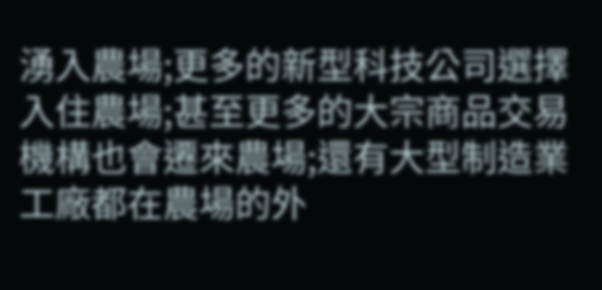湧入農場;更多的新型科技公司選擇入住農場;甚至更多的大宗商品交易機構也會遷來農場;還有大型制造業工廠都在農場的外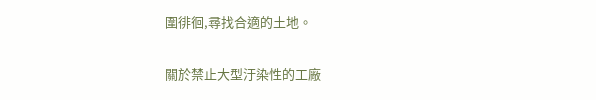圍徘徊,尋找合適的土地。

關於禁止大型汙染性的工廠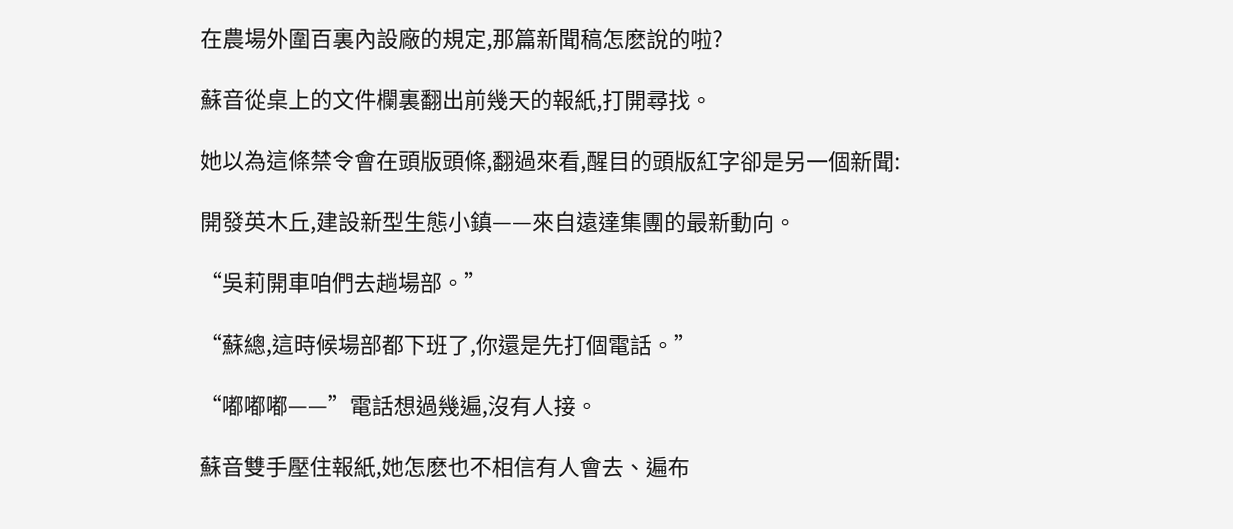在農場外圍百裏內設廠的規定,那篇新聞稿怎麽說的啦?

蘇音從桌上的文件欄裏翻出前幾天的報紙,打開尋找。

她以為這條禁令會在頭版頭條,翻過來看,醒目的頭版紅字卻是另一個新聞:

開發英木丘,建設新型生態小鎮——來自遠達集團的最新動向。

“吳莉開車咱們去趟場部。”

“蘇總,這時候場部都下班了,你還是先打個電話。”

“嘟嘟嘟——”電話想過幾遍,沒有人接。

蘇音雙手壓住報紙,她怎麽也不相信有人會去、遍布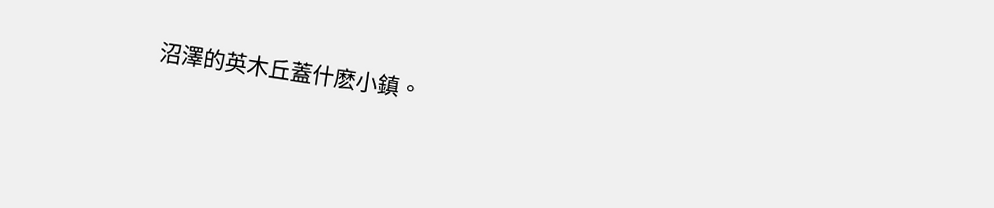沼澤的英木丘蓋什麽小鎮。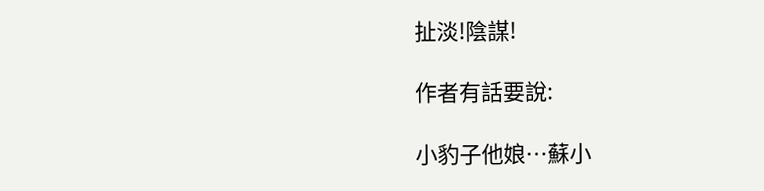扯淡!陰謀!

作者有話要說:

小豹子他娘…蘇小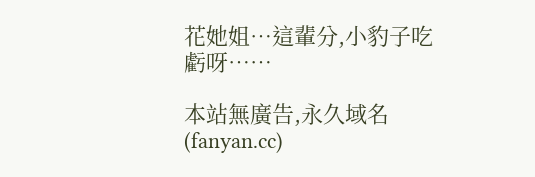花她姐…這輩分,小豹子吃虧呀……

本站無廣告,永久域名(fanyan.cc)